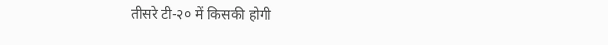तीसरे टी-२० में किसकी होगी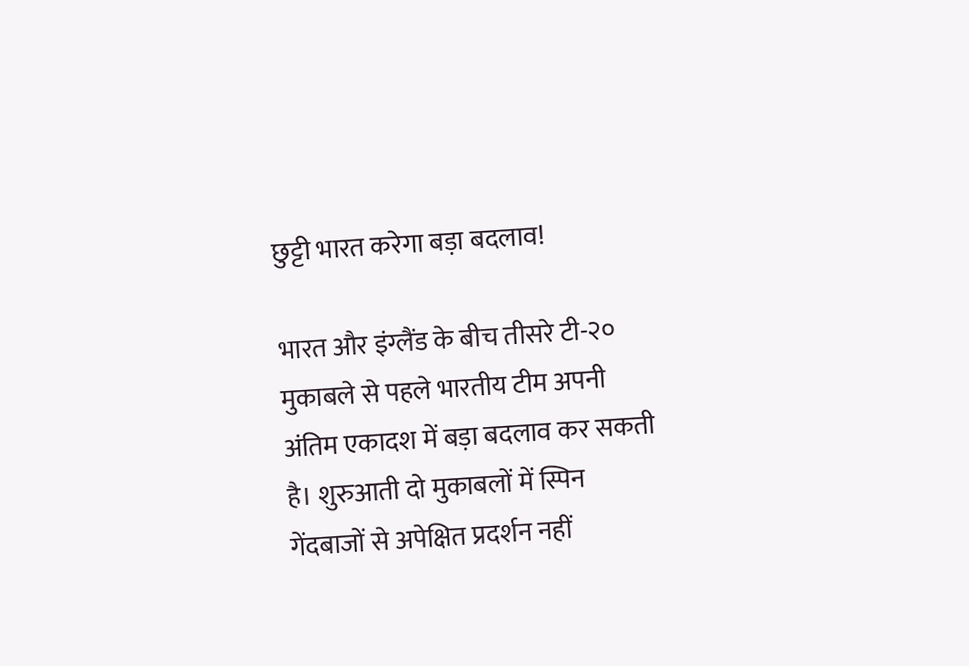छुट्टी भारत करेगा बड़ा बदलाव!

भारत और इंग्लैंड के बीच तीसरे टी-२० मुकाबले से पहले भारतीय टीम अपनी अंतिम एकादश में बड़ा बदलाव कर सकती है। शुरुआती दो मुकाबलों में स्पिन गेंदबाजों से अपेक्षित प्रदर्शन नहीं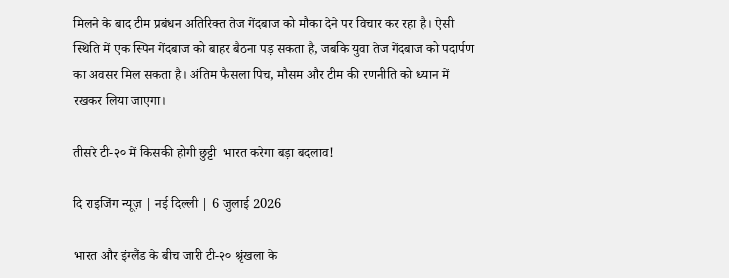मिलने के बाद टीम प्रबंधन अतिरिक्त तेज गेंदबाज को मौका देने पर विचार कर रहा है। ऐसी स्थिति में एक स्पिन गेंदबाज को बाहर बैठना पड़ सकता है, जबकि युवा तेज गेंदबाज को पदार्पण का अवसर मिल सकता है। अंतिम फैसला पिच, मौसम और टीम की रणनीति को ध्यान में रखकर लिया जाएगा।

तीसरे टी-२० में किसकी होगी छुट्टी  भारत करेगा बड़ा बदलाव!

दि राइजिंग न्यूज़ | नई दिल्ली | 6 जुलाई 2026

भारत और इंग्लैंड के बीच जारी टी-२० श्रृंखला के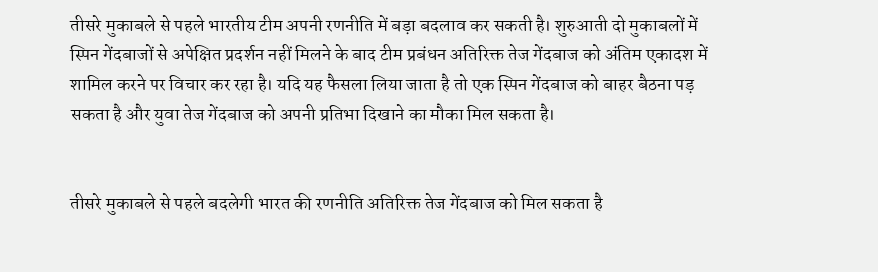तीसरे मुकाबले से पहले भारतीय टीम अपनी रणनीति में बड़ा बदलाव कर सकती है। शुरुआती दो मुकाबलों में स्पिन गेंदबाजों से अपेक्षित प्रदर्शन नहीं मिलने के बाद टीम प्रबंधन अतिरिक्त तेज गेंदबाज को अंतिम एकादश में शामिल करने पर विचार कर रहा है। यदि यह फैसला लिया जाता है तो एक स्पिन गेंदबाज को बाहर बैठना पड़ सकता है और युवा तेज गेंदबाज को अपनी प्रतिभा दिखाने का मौका मिल सकता है।


तीसरे मुकाबले से पहले बदलेगी भारत की रणनीति अतिरिक्त तेज गेंदबाज को मिल सकता है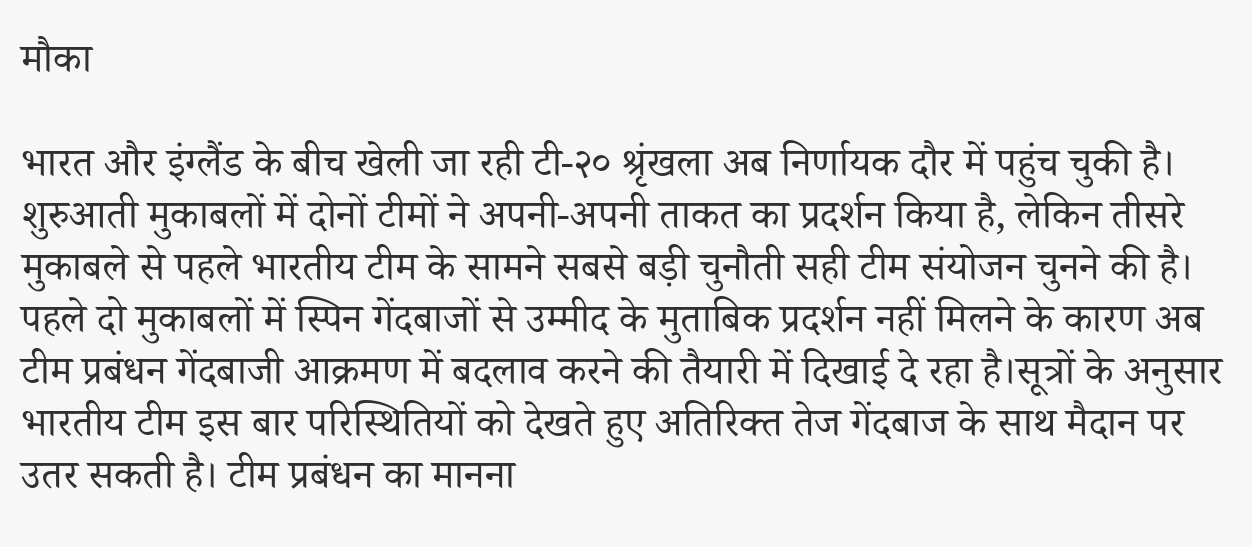मौका

भारत और इंग्लैंड के बीच खेली जा रही टी-२० श्रृंखला अब निर्णायक दौर में पहुंच चुकी है। शुरुआती मुकाबलों में दोनों टीमों ने अपनी-अपनी ताकत का प्रदर्शन किया है, लेकिन तीसरे मुकाबले से पहले भारतीय टीम के सामने सबसे बड़ी चुनौती सही टीम संयोजन चुनने की है। पहले दो मुकाबलों में स्पिन गेंदबाजों से उम्मीद के मुताबिक प्रदर्शन नहीं मिलने के कारण अब टीम प्रबंधन गेंदबाजी आक्रमण में बदलाव करने की तैयारी में दिखाई दे रहा है।सूत्रों के अनुसार भारतीय टीम इस बार परिस्थितियों को देखते हुए अतिरिक्त तेज गेंदबाज के साथ मैदान पर उतर सकती है। टीम प्रबंधन का मानना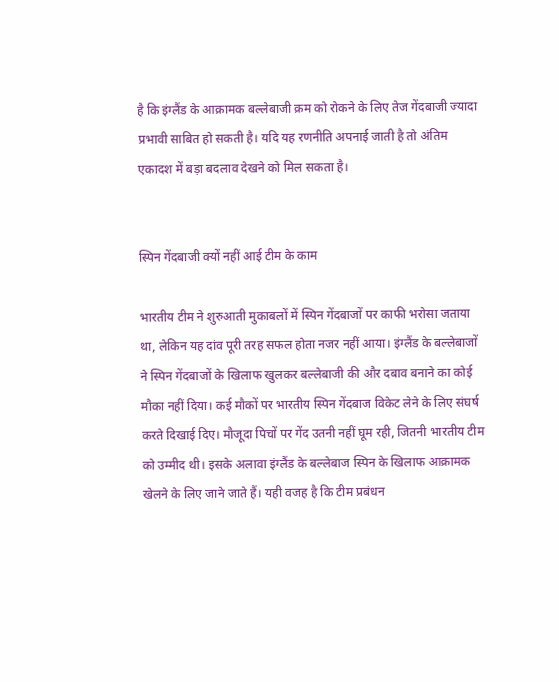है कि इंग्लैंड के आक्रामक बल्लेबाजी क्रम को रोकने के लिए तेज गेंदबाजी ज्यादा प्रभावी साबित हो सकती है। यदि यह रणनीति अपनाई जाती है तो अंतिम एकादश में बड़ा बदलाव देखने को मिल सकता है।


स्पिन गेंदबाजी क्यों नहीं आई टीम के काम

भारतीय टीम ने शुरुआती मुकाबलों में स्पिन गेंदबाजों पर काफी भरोसा जताया था, लेकिन यह दांव पूरी तरह सफल होता नजर नहीं आया। इंग्लैंड के बल्लेबाजों ने स्पिन गेंदबाजों के खिलाफ खुलकर बल्लेबाजी की और दबाव बनाने का कोई मौका नहीं दिया। कई मौकों पर भारतीय स्पिन गेंदबाज विकेट लेने के लिए संघर्ष करते दिखाई दिए। मौजूदा पिचों पर गेंद उतनी नहीं घूम रही, जितनी भारतीय टीम को उम्मीद थी। इसके अलावा इंग्लैंड के बल्लेबाज स्पिन के खिलाफ आक्रामक खेलने के लिए जाने जाते हैं। यही वजह है कि टीम प्रबंधन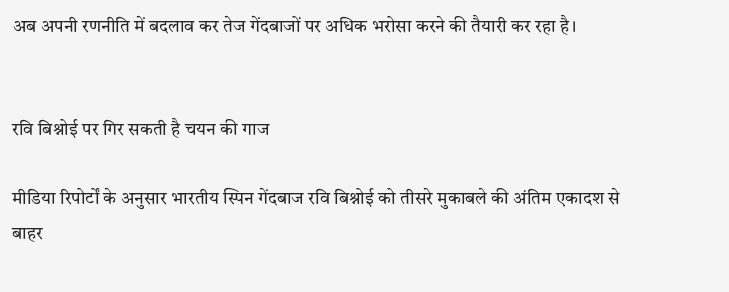अब अपनी रणनीति में बदलाव कर तेज गेंदबाजों पर अधिक भरोसा करने की तैयारी कर रहा है।


रवि बिश्नोई पर गिर सकती है चयन की गाज

मीडिया रिपोर्टों के अनुसार भारतीय स्पिन गेंदबाज रवि बिश्नोई को तीसरे मुकाबले की अंतिम एकादश से बाहर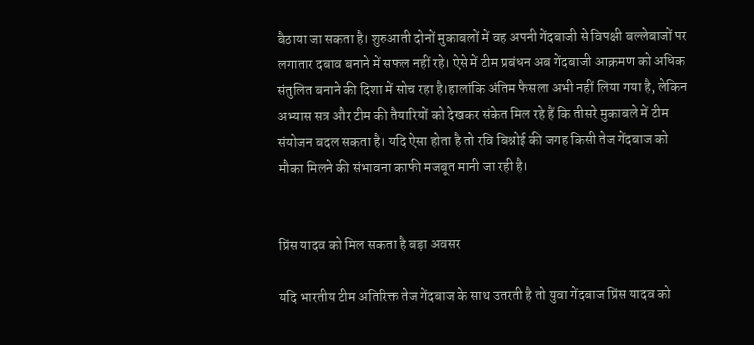बैठाया जा सकता है। शुरुआती दोनों मुकाबलों में वह अपनी गेंदबाजी से विपक्षी बल्लेबाजों पर लगातार दबाव बनाने में सफल नहीं रहे। ऐसे में टीम प्रबंधन अब गेंदबाजी आक्रमण को अधिक संतुलित बनाने की दिशा में सोच रहा है।हालांकि अंतिम फैसला अभी नहीं लिया गया है, लेकिन अभ्यास सत्र और टीम की तैयारियों को देखकर संकेत मिल रहे हैं कि तीसरे मुकाबले में टीम संयोजन बदल सकता है। यदि ऐसा होता है तो रवि बिश्नोई की जगह किसी तेज गेंदबाज को मौका मिलने की संभावना काफी मजबूत मानी जा रही है।


प्रिंस यादव को मिल सकता है बड़ा अवसर

यदि भारतीय टीम अतिरिक्त तेज गेंदबाज के साथ उतरती है तो युवा गेंदबाज प्रिंस यादव को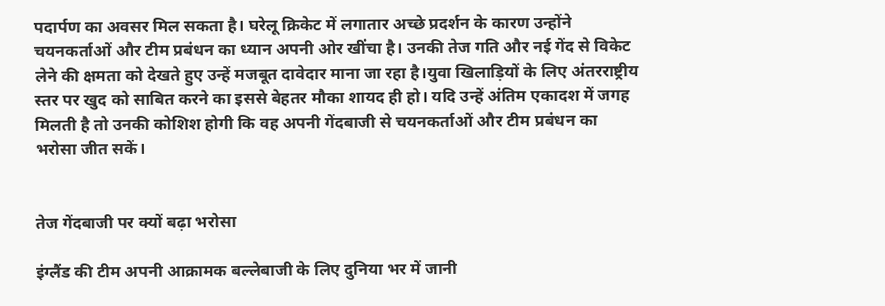पदार्पण का अवसर मिल सकता है। घरेलू क्रिकेट में लगातार अच्छे प्रदर्शन के कारण उन्होंने चयनकर्ताओं और टीम प्रबंधन का ध्यान अपनी ओर खींचा है। उनकी तेज गति और नई गेंद से विकेट लेने की क्षमता को देखते हुए उन्हें मजबूत दावेदार माना जा रहा है।युवा खिलाड़ियों के लिए अंतरराष्ट्रीय स्तर पर खुद को साबित करने का इससे बेहतर मौका शायद ही हो। यदि उन्हें अंतिम एकादश में जगह मिलती है तो उनकी कोशिश होगी कि वह अपनी गेंदबाजी से चयनकर्ताओं और टीम प्रबंधन का भरोसा जीत सकें।


तेज गेंदबाजी पर क्यों बढ़ा भरोसा

इंग्लैंड की टीम अपनी आक्रामक बल्लेबाजी के लिए दुनिया भर में जानी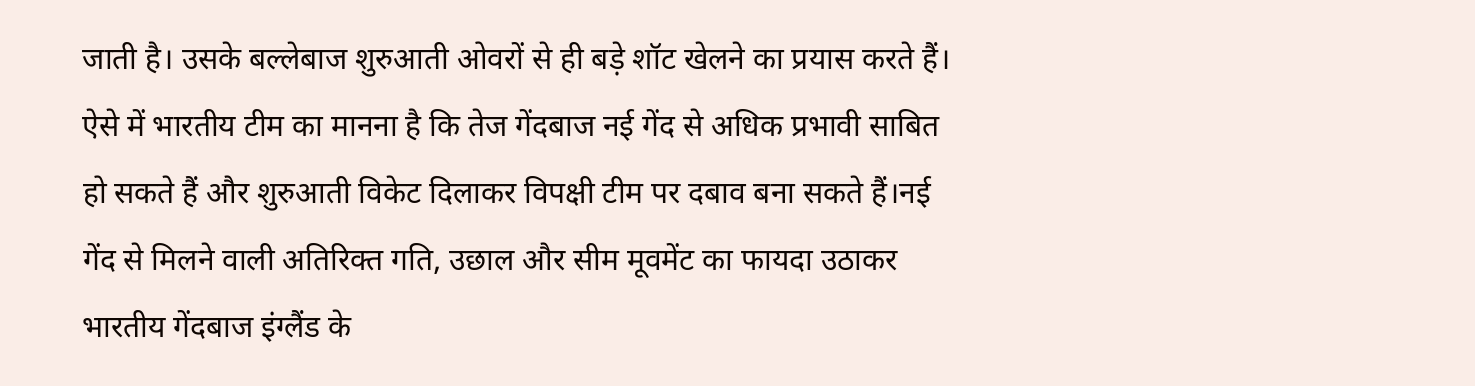जाती है। उसके बल्लेबाज शुरुआती ओवरों से ही बड़े शॉट खेलने का प्रयास करते हैं। ऐसे में भारतीय टीम का मानना है कि तेज गेंदबाज नई गेंद से अधिक प्रभावी साबित हो सकते हैं और शुरुआती विकेट दिलाकर विपक्षी टीम पर दबाव बना सकते हैं।नई गेंद से मिलने वाली अतिरिक्त गति, उछाल और सीम मूवमेंट का फायदा उठाकर भारतीय गेंदबाज इंग्लैंड के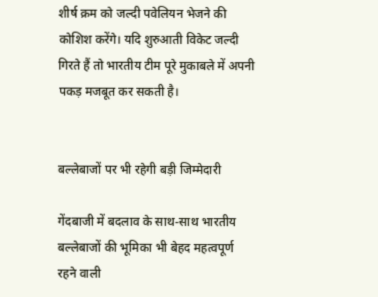शीर्ष क्रम को जल्दी पवेलियन भेजने की कोशिश करेंगे। यदि शुरुआती विकेट जल्दी गिरते हैं तो भारतीय टीम पूरे मुकाबले में अपनी पकड़ मजबूत कर सकती है।


बल्लेबाजों पर भी रहेगी बड़ी जिम्मेदारी

गेंदबाजी में बदलाव के साथ-साथ भारतीय बल्लेबाजों की भूमिका भी बेहद महत्वपूर्ण रहने वाली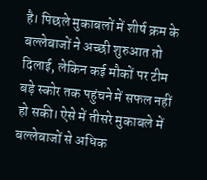है। पिछले मुकाबलों में शीर्ष क्रम के बल्लेबाजों ने अच्छी शुरुआत तो दिलाई, लेकिन कई मौकों पर टीम बड़े स्कोर तक पहुंचने में सफल नहीं हो सकी। ऐसे में तीसरे मुकाबले में बल्लेबाजों से अधिक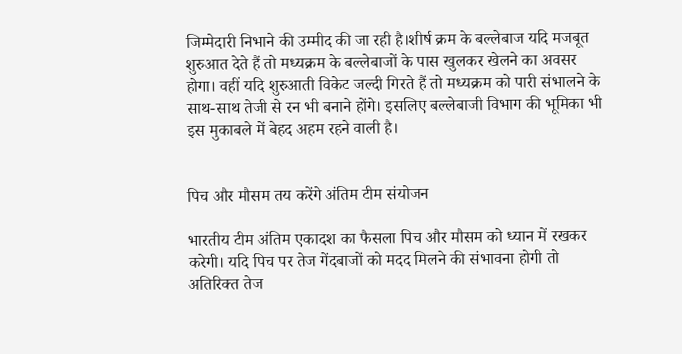जिम्मेदारी निभाने की उम्मीद की जा रही है।शीर्ष क्रम के बल्लेबाज यदि मजबूत शुरुआत देते हैं तो मध्यक्रम के बल्लेबाजों के पास खुलकर खेलने का अवसर होगा। वहीं यदि शुरुआती विकेट जल्दी गिरते हैं तो मध्यक्रम को पारी संभालने के साथ-साथ तेजी से रन भी बनाने होंगे। इसलिए बल्लेबाजी विभाग की भूमिका भी इस मुकाबले में बेहद अहम रहने वाली है।


पिच और मौसम तय करेंगे अंतिम टीम संयोजन

भारतीय टीम अंतिम एकादश का फैसला पिच और मौसम को ध्यान में रखकर करेगी। यदि पिच पर तेज गेंदबाजों को मदद मिलने की संभावना होगी तो अतिरिक्त तेज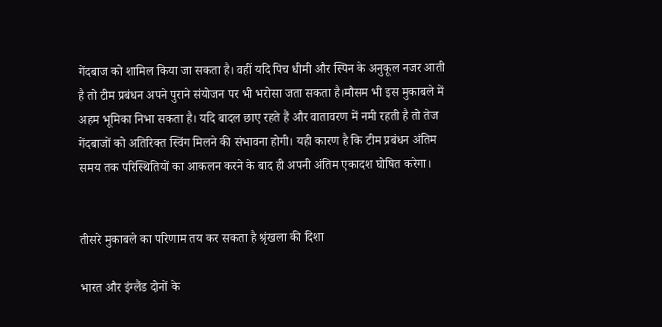गेंदबाज को शामिल किया जा सकता है। वहीं यदि पिच धीमी और स्पिन के अनुकूल नजर आती है तो टीम प्रबंधन अपने पुराने संयोजन पर भी भरोसा जता सकता है।मौसम भी इस मुकाबले में अहम भूमिका निभा सकता है। यदि बादल छाए रहते हैं और वातावरण में नमी रहती है तो तेज गेंदबाजों को अतिरिक्त स्विंग मिलने की संभावना होगी। यही कारण है कि टीम प्रबंधन अंतिम समय तक परिस्थितियों का आकलन करने के बाद ही अपनी अंतिम एकादश घोषित करेगा।


तीसरे मुकाबले का परिणाम तय कर सकता है श्रृंखला की दिशा

भारत और इंग्लैंड दोनों के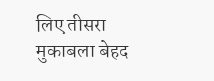लिए तीसरा मुकाबला बेहद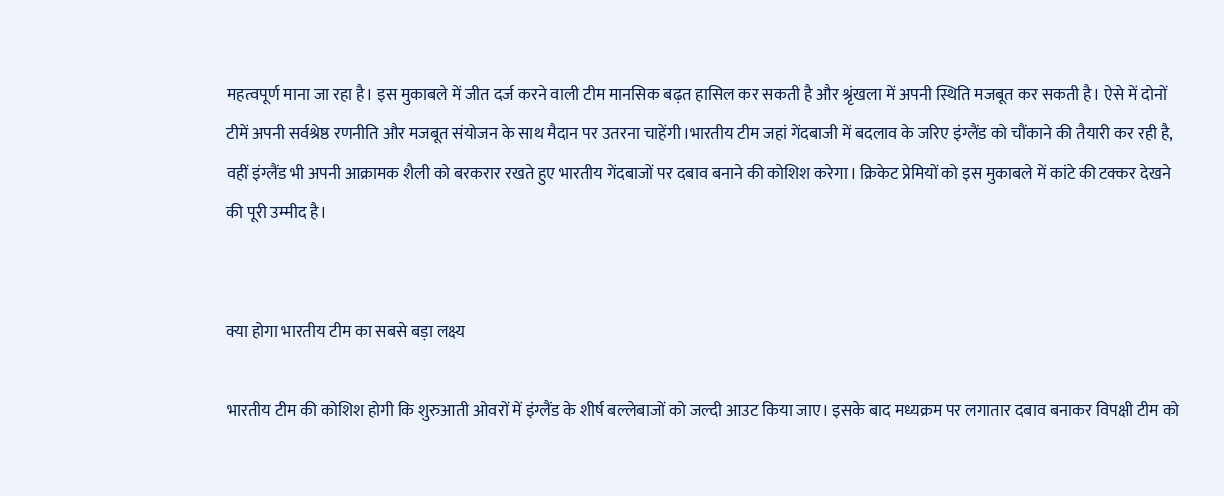महत्वपूर्ण माना जा रहा है। इस मुकाबले में जीत दर्ज करने वाली टीम मानसिक बढ़त हासिल कर सकती है और श्रृंखला में अपनी स्थिति मजबूत कर सकती है। ऐसे में दोनों टीमें अपनी सर्वश्रेष्ठ रणनीति और मजबूत संयोजन के साथ मैदान पर उतरना चाहेंगी।भारतीय टीम जहां गेंदबाजी में बदलाव के जरिए इंग्लैंड को चौंकाने की तैयारी कर रही है, वहीं इंग्लैंड भी अपनी आक्रामक शैली को बरकरार रखते हुए भारतीय गेंदबाजों पर दबाव बनाने की कोशिश करेगा। क्रिकेट प्रेमियों को इस मुकाबले में कांटे की टक्कर देखने की पूरी उम्मीद है।


क्या होगा भारतीय टीम का सबसे बड़ा लक्ष्य

भारतीय टीम की कोशिश होगी कि शुरुआती ओवरों में इंग्लैंड के शीर्ष बल्लेबाजों को जल्दी आउट किया जाए। इसके बाद मध्यक्रम पर लगातार दबाव बनाकर विपक्षी टीम को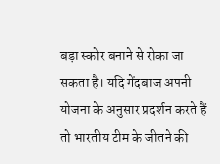बड़ा स्कोर बनाने से रोका जा सकता है। यदि गेंदबाज अपनी योजना के अनुसार प्रदर्शन करते हैं तो भारतीय टीम के जीतने की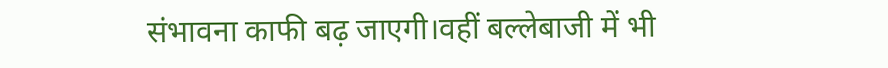संभावना काफी बढ़ जाएगी।वहीं बल्लेबाजी में भी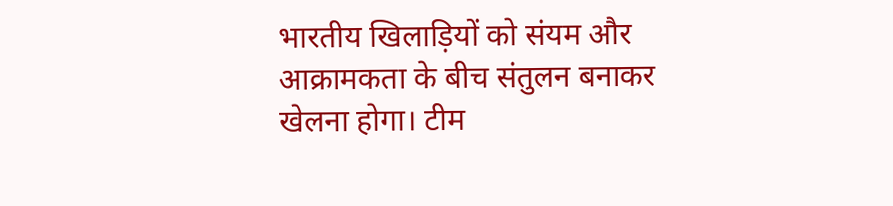भारतीय खिलाड़ियों को संयम और आक्रामकता के बीच संतुलन बनाकर खेलना होगा। टीम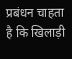प्रबंधन चाहता है कि खिलाड़ी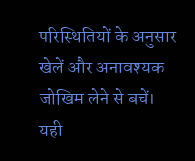परिस्थितियों के अनुसार खेलें और अनावश्यक जोखिम लेने से बचें। यही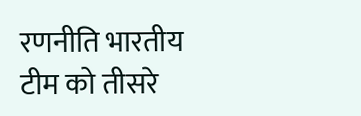रणनीति भारतीय टीम को तीसरे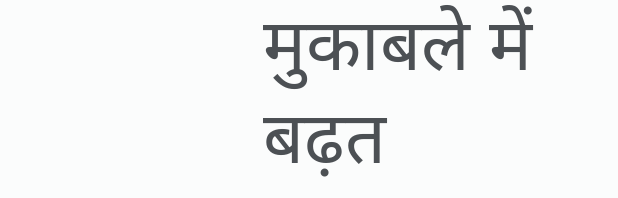मुकाबले में बढ़त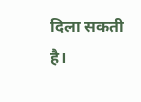दिला सकती है।